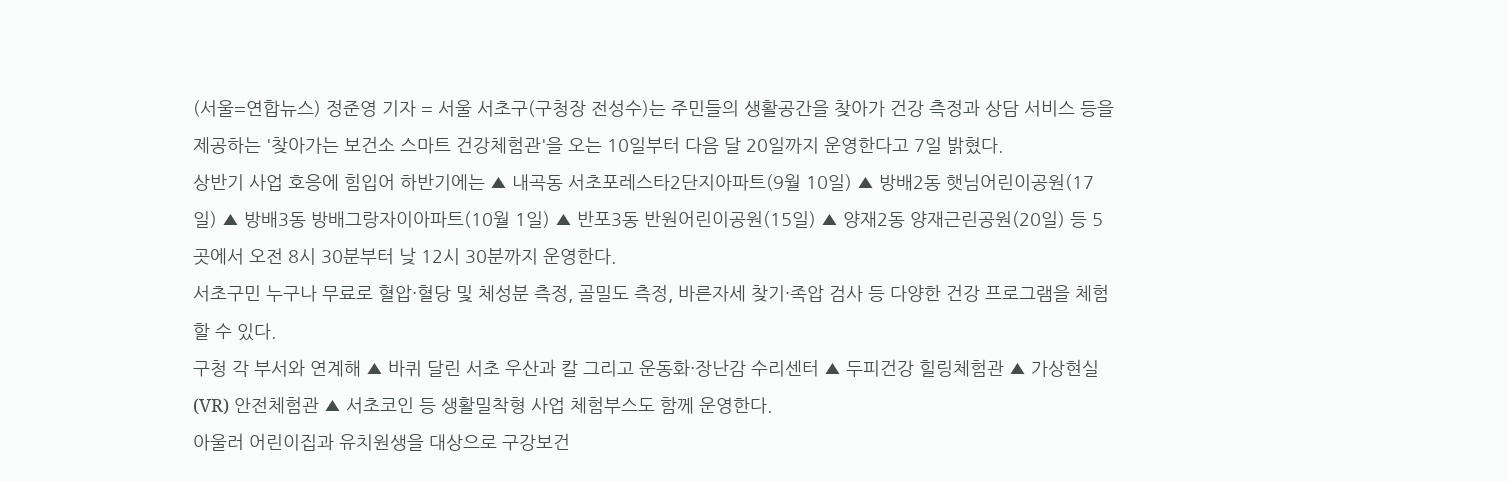(서울=연합뉴스) 정준영 기자 = 서울 서초구(구청장 전성수)는 주민들의 생활공간을 찾아가 건강 측정과 상담 서비스 등을 제공하는 '찾아가는 보건소 스마트 건강체험관'을 오는 10일부터 다음 달 20일까지 운영한다고 7일 밝혔다.
상반기 사업 호응에 힘입어 하반기에는 ▲ 내곡동 서초포레스타2단지아파트(9월 10일) ▲ 방배2동 햇님어린이공원(17일) ▲ 방배3동 방배그랑자이아파트(10월 1일) ▲ 반포3동 반원어린이공원(15일) ▲ 양재2동 양재근린공원(20일) 등 5곳에서 오전 8시 30분부터 낮 12시 30분까지 운영한다.
서초구민 누구나 무료로 혈압·혈당 및 체성분 측정, 골밀도 측정, 바른자세 찾기·족압 검사 등 다양한 건강 프로그램을 체험할 수 있다.
구청 각 부서와 연계해 ▲ 바퀴 달린 서초 우산과 칼 그리고 운동화·장난감 수리센터 ▲ 두피건강 힐링체험관 ▲ 가상현실(VR) 안전체험관 ▲ 서초코인 등 생활밀착형 사업 체험부스도 함께 운영한다.
아울러 어린이집과 유치원생을 대상으로 구강보건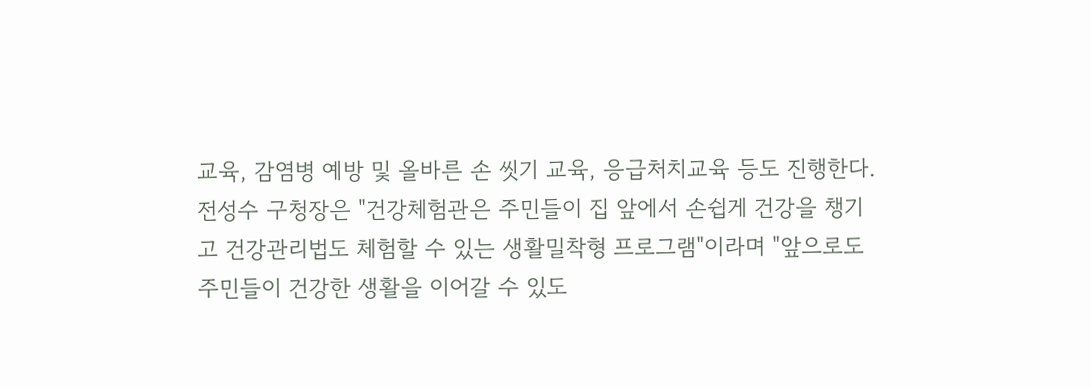교육, 감염병 예방 및 올바른 손 씻기 교육, 응급처치교육 등도 진행한다.
전성수 구청장은 "건강체험관은 주민들이 집 앞에서 손쉽게 건강을 챙기고 건강관리법도 체험할 수 있는 생활밀착형 프로그램"이라며 "앞으로도 주민들이 건강한 생활을 이어갈 수 있도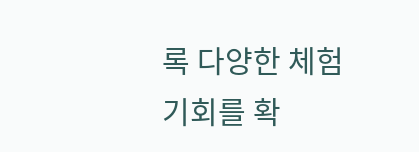록 다양한 체험 기회를 확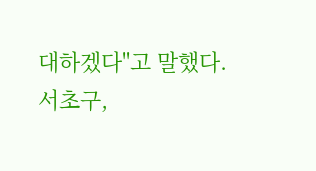대하겠다"고 말했다.
서초구,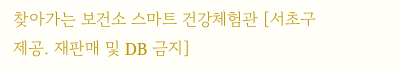찾아가는 보건소 스마트 건강체험관 [서초구 제공. 재판매 및 DB 금지]